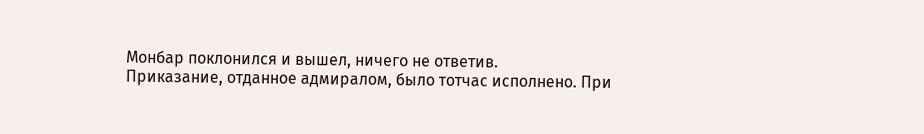Монбар поклонился и вышел, ничего не ответив.
Приказание, отданное адмиралом, было тотчас исполнено. При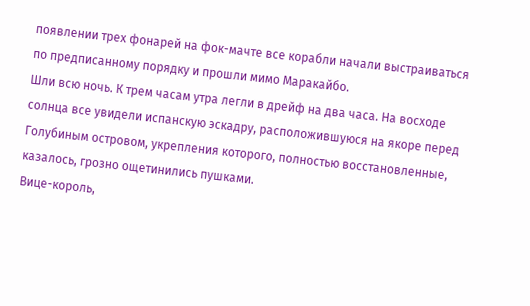появлении трех фонарей на фок-мачте все корабли начали выстраиваться по предписанному порядку и прошли мимо Маракайбо.
Шли всю ночь. К трем часам утра легли в дрейф на два часа. На восходе солнца все увидели испанскую эскадру, расположившуюся на якоре перед Голубиным островом, укрепления которого, полностью восстановленные, казалось, грозно ощетинились пушками.
Вице-король,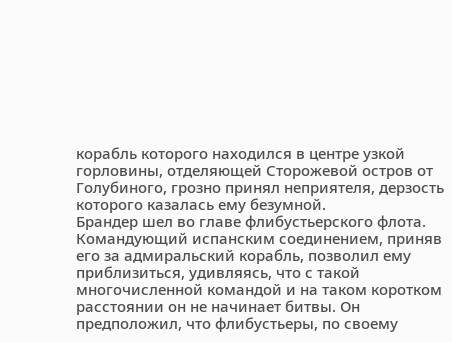корабль которого находился в центре узкой горловины, отделяющей Сторожевой остров от Голубиного, грозно принял неприятеля, дерзость которого казалась ему безумной.
Брандер шел во главе флибустьерского флота. Командующий испанским соединением, приняв его за адмиральский корабль, позволил ему приблизиться, удивляясь, что с такой многочисленной командой и на таком коротком расстоянии он не начинает битвы. Он предположил, что флибустьеры, по своему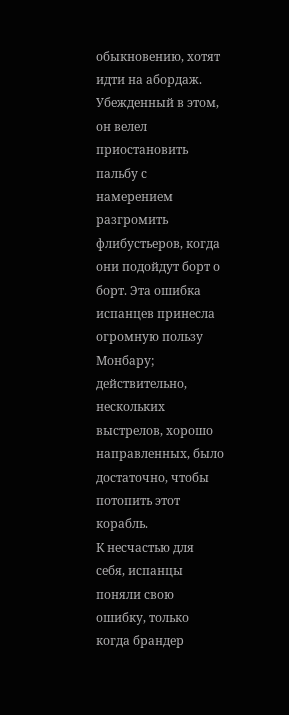обыкновению, хотят идти на абордаж. Убежденный в этом, он велел приостановить пальбу с намерением разгромить флибустьеров, когда они подойдут борт о борт. Эта ошибка испанцев принесла огромную пользу Монбару; действительно, нескольких выстрелов, хорошо направленных, было достаточно, чтобы потопить этот корабль.
К несчастью для себя, испанцы поняли свою ошибку, только когда брандер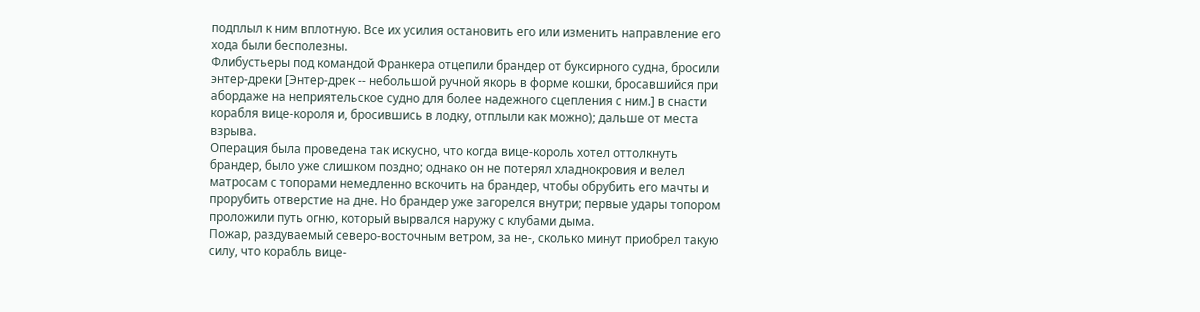подплыл к ним вплотную. Все их усилия остановить его или изменить направление его хода были бесполезны.
Флибустьеры под командой Франкера отцепили брандер от буксирного судна, бросили энтер-дреки [Энтер-дрек -- небольшой ручной якорь в форме кошки, бросавшийся при абордаже на неприятельское судно для более надежного сцепления с ним.] в снасти корабля вице-короля и, бросившись в лодку, отплыли как можно); дальше от места взрыва.
Операция была проведена так искусно, что когда вице-король хотел оттолкнуть брандер, было уже слишком поздно; однако он не потерял хладнокровия и велел матросам с топорами немедленно вскочить на брандер, чтобы обрубить его мачты и прорубить отверстие на дне. Но брандер уже загорелся внутри; первые удары топором проложили путь огню, который вырвался наружу с клубами дыма.
Пожар, раздуваемый северо-восточным ветром, за не-, сколько минут приобрел такую силу, что корабль вице-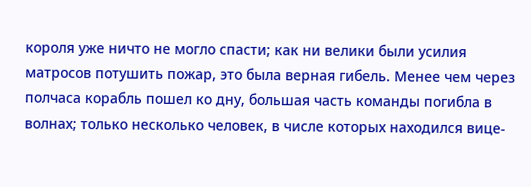короля уже ничто не могло спасти; как ни велики были усилия матросов потушить пожар, это была верная гибель. Менее чем через полчаса корабль пошел ко дну, большая часть команды погибла в волнах; только несколько человек, в числе которых находился вице-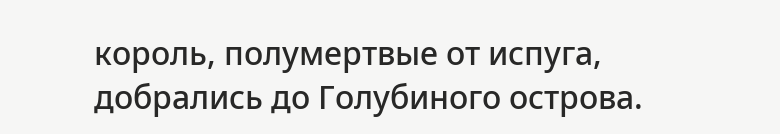король, полумертвые от испуга, добрались до Голубиного острова.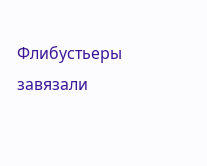Флибустьеры завязали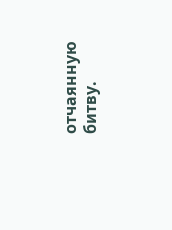отчаянную битву.